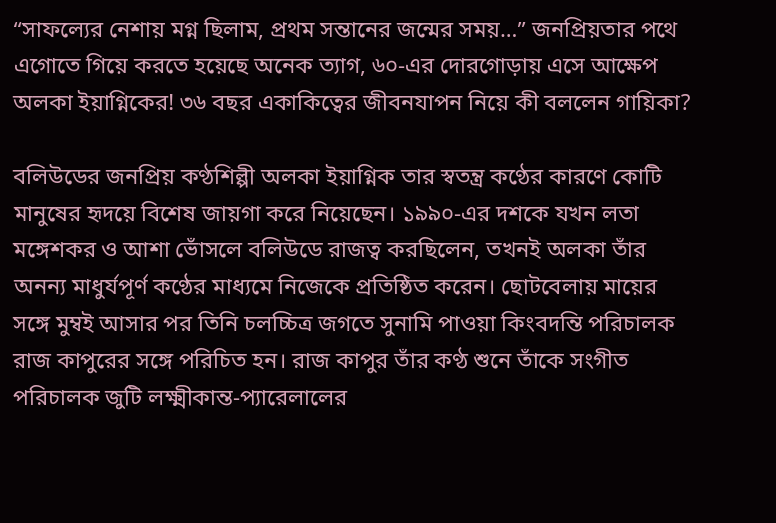“সাফল্যের নেশায় মগ্ন ছিলাম, প্রথম সন্তানের জন্মের সময়…” জনপ্রিয়তার পথে এগোতে গিয়ে করতে হয়েছে অনেক ত্যাগ, ৬০-এর দোরগোড়ায় এসে আক্ষেপ অলকা ইয়াগ্নিকের! ৩৬ বছর একাকিত্বের জীবনযাপন নিয়ে কী বললেন গায়িকা?

বলিউডের জনপ্রিয় কণ্ঠশিল্পী অলকা ইয়াগ্নিক তার স্বতন্ত্র কণ্ঠের কারণে কোটি মানুষের হৃদয়ে বিশেষ জায়গা করে নিয়েছেন। ১৯৯০-এর দশকে যখন লতা মঙ্গেশকর ও আশা ভোঁসলে বলিউডে রাজত্ব করছিলেন, তখনই অলকা তাঁর অনন্য মাধুর্যপূর্ণ কণ্ঠের মাধ্যমে নিজেকে প্রতিষ্ঠিত করেন। ছোটবেলায় মায়ের সঙ্গে মুম্বই আসার পর তিনি চলচ্চিত্র জগতে সুনামি পাওয়া কিংবদন্তি পরিচালক রাজ কাপুরের সঙ্গে পরিচিত হন। রাজ কাপুর তাঁর কণ্ঠ শুনে তাঁকে সংগীত পরিচালক জুটি লক্ষ্মীকান্ত-প্যারেলালের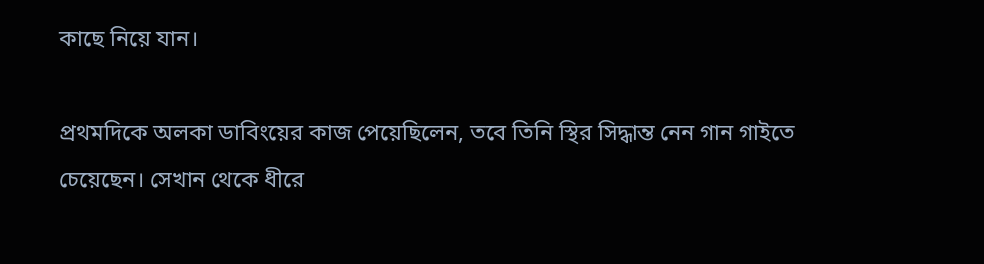কাছে নিয়ে যান।

প্রথমদিকে অলকা ডাবিংয়ের কাজ পেয়েছিলেন, তবে তিনি স্থির সিদ্ধান্ত নেন গান গাইতে চেয়েছেন। সেখান থেকে ধীরে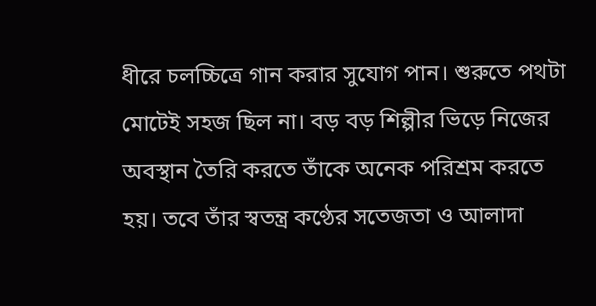ধীরে চলচ্চিত্রে গান করার সুযোগ পান। শুরুতে পথটা মোটেই সহজ ছিল না। বড় বড় শিল্পীর ভিড়ে নিজের অবস্থান তৈরি করতে তাঁকে অনেক পরিশ্রম করতে হয়। তবে তাঁর স্বতন্ত্র কণ্ঠের সতেজতা ও আলাদা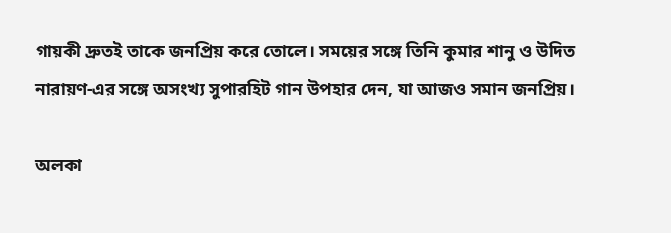গায়কী দ্রুতই তাকে জনপ্রিয় করে তোলে। সময়ের সঙ্গে তিনি কুমার শানু ও উদিত নারায়ণ-এর সঙ্গে অসংখ্য সুপারহিট গান উপহার দেন, যা আজও সমান জনপ্রিয়।

অলকা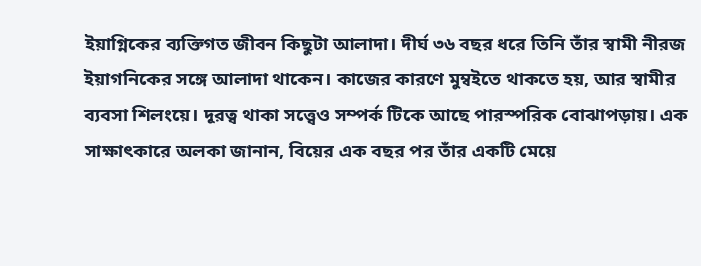ইয়াগ্নিকের ব্যক্তিগত জীবন কিছুটা আলাদা। দীর্ঘ ৩৬ বছর ধরে তিনি তাঁর স্বামী নীরজ ইয়াগনিকের সঙ্গে আলাদা থাকেন। কাজের কারণে মুম্বইতে থাকতে হয়, আর স্বামীর ব্যবসা শিলংয়ে। দূরত্ব থাকা সত্ত্বেও সম্পর্ক টিকে আছে পারস্পরিক বোঝাপড়ায়। এক সাক্ষাৎকারে অলকা জানান, বিয়ের এক বছর পর তাঁর একটি মেয়ে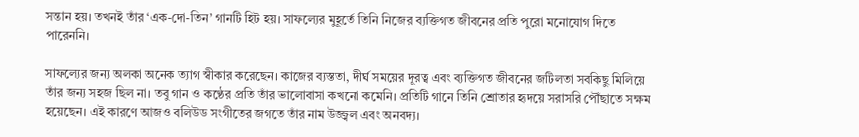সন্তান হয়। তখনই তাঁর ‘এক-দো-তিন’ গানটি হিট হয়। সাফল্যের মুহূর্তে তিনি নিজের ব্যক্তিগত জীবনের প্রতি পুরো মনোযোগ দিতে পারেননি।

সাফল্যের জন্য অলকা অনেক ত্যাগ স্বীকার করেছেন। কাজের ব্যস্ততা, দীর্ঘ সময়ের দূরত্ব এবং ব্যক্তিগত জীবনের জটিলতা সবকিছু মিলিয়ে তাঁর জন্য সহজ ছিল না। তবু গান ও কণ্ঠের প্রতি তাঁর ভালোবাসা কখনো কমেনি। প্রতিটি গানে তিনি শ্রোতার হৃদয়ে সরাসরি পৌঁছাতে সক্ষম হয়েছেন। এই কারণে আজও বলিউড সংগীতের জগতে তাঁর নাম উজ্জ্বল এবং অনবদ্য।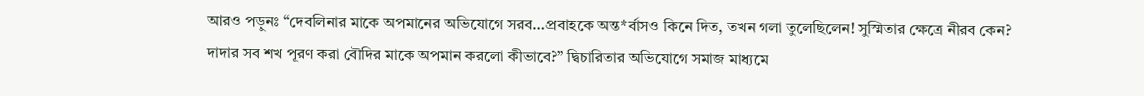আরও পড়ুনঃ “দেবলিনার মাকে অপমানের অভিযোগে সরব…প্রবাহকে অন্ত*র্বাসও কিনে দিত, তখন গলা তুলেছিলেন! সুস্মিতার ক্ষেত্রে নীরব কেন? দাদার সব শখ পূরণ করা বৌদির মাকে অপমান করলো কীভাবে?” দ্বিচারিতার অভিযোগে সমাজ মাধ্যমে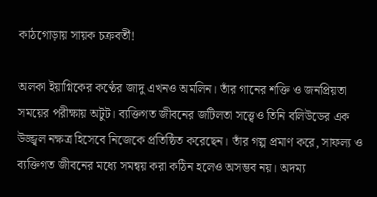কাঠগোড়ায় সায়ক চক্রবর্তী!

অলকা ইয়াগ্নিকের কণ্ঠের জাদু এখনও অমলিন। তাঁর গানের শক্তি ও জনপ্রিয়তা সময়ের পরীক্ষায় অটুট। ব্যক্তিগত জীবনের জটিলতা সত্ত্বেও তিনি বলিউডের এক উজ্জ্বল নক্ষত্র হিসেবে নিজেকে প্রতিষ্ঠিত করেছেন। তাঁর গল্প প্রমাণ করে, সাফল্য ও ব্যক্তিগত জীবনের মধ্যে সমন্বয় করা কঠিন হলেও অসম্ভব নয়। অদম্য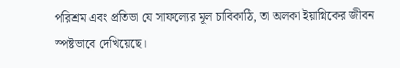পরিশ্রম এবং প্রতিভা যে সাফল্যের মূল চাবিকাঠি, তা অলকা ইয়াগ্নিকের জীবন স্পষ্টভাবে দেখিয়েছে।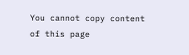You cannot copy content of this page